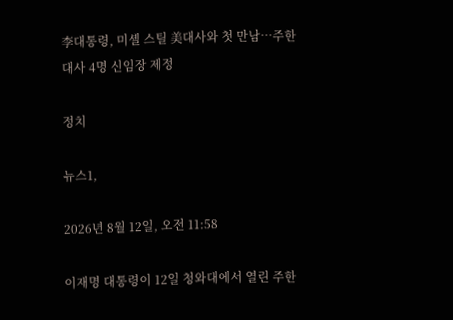李대통령, 미셸 스틸 美대사와 첫 만남…주한대사 4명 신임장 제정

정치

뉴스1,

2026년 8월 12일, 오전 11:58

이재명 대통령이 12일 청와대에서 열린 주한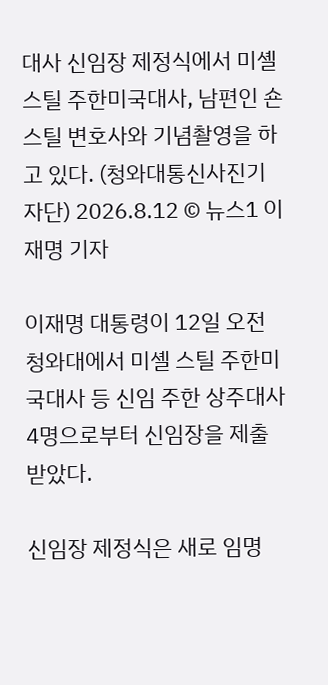대사 신임장 제정식에서 미셸 스틸 주한미국대사, 남편인 숀 스틸 변호사와 기념촬영을 하고 있다. (청와대통신사진기자단) 2026.8.12 © 뉴스1 이재명 기자

이재명 대통령이 12일 오전 청와대에서 미셸 스틸 주한미국대사 등 신임 주한 상주대사 4명으로부터 신임장을 제출 받았다.

신임장 제정식은 새로 임명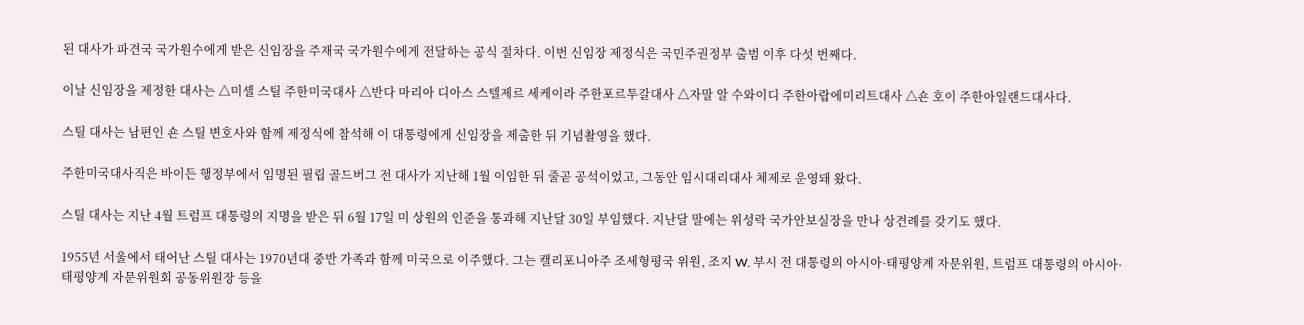된 대사가 파견국 국가원수에게 받은 신임장을 주재국 국가원수에게 전달하는 공식 절차다. 이번 신임장 제정식은 국민주권정부 출범 이후 다섯 번째다.

이날 신임장을 제정한 대사는 △미셸 스틸 주한미국대사 △반다 마리아 디아스 스텔제르 세케이라 주한포르투갈대사 △자말 알 수와이디 주한아랍에미리트대사 △숀 호이 주한아일랜드대사다.

스틸 대사는 남편인 숀 스틸 변호사와 함께 제정식에 참석해 이 대통령에게 신임장을 제출한 뒤 기념촬영을 했다.

주한미국대사직은 바이든 행정부에서 임명된 필립 골드버그 전 대사가 지난해 1월 이임한 뒤 줄곧 공석이었고, 그동안 임시대리대사 체제로 운영돼 왔다.

스틸 대사는 지난 4월 트럼프 대통령의 지명을 받은 뒤 6월 17일 미 상원의 인준을 통과해 지난달 30일 부임했다. 지난달 말에는 위성락 국가안보실장을 만나 상견례를 갖기도 했다.

1955년 서울에서 태어난 스틸 대사는 1970년대 중반 가족과 함께 미국으로 이주했다. 그는 캘리포니아주 조세형평국 위원, 조지 W. 부시 전 대통령의 아시아·태평양계 자문위원, 트럼프 대통령의 아시아·태평양계 자문위원회 공동위원장 등을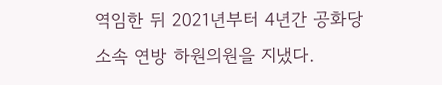역임한 뒤 2021년부터 4년간 공화당 소속 연방 하원의원을 지냈다.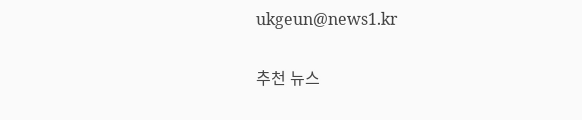ukgeun@news1.kr

추천 뉴스